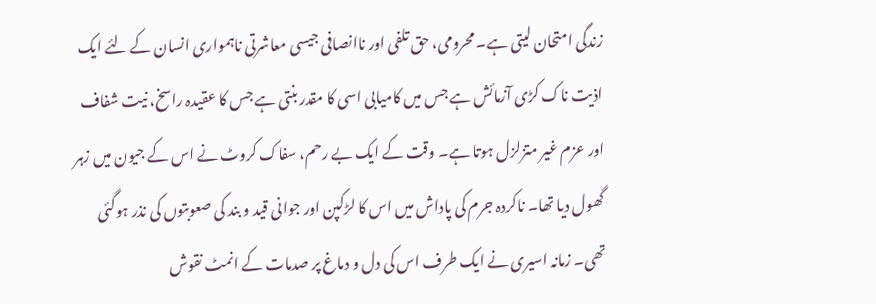زندگی امتحان لیتی ہے۔ محرومی، حق تلفی اور ناانصافی جیسی معاشرتی ناہمواری انسان کے لئے ایک اذیت ناک کڑی آزمائش ہے جس میں کامیابی اسی کا مقدر بنتی ہے جس کا عقیدہ راسخ، نیت شفاف اور عزم غیر متزلزل ہوتا ہے۔ وقت کے ایک بے رحم، سفاک کروٹ نے اس کے جیون میں زہر گھول دیا تھا۔ ناکردہ جرم کی پاداش میں اس کا لڑکپن اور جوانی قید و بند کی صعوبتوں کی نذر ہوگئی تھی۔ زمانہ اسیری نے ایک طرف اس کی دل و دماغ پر صدمات کے انمٹ نقوش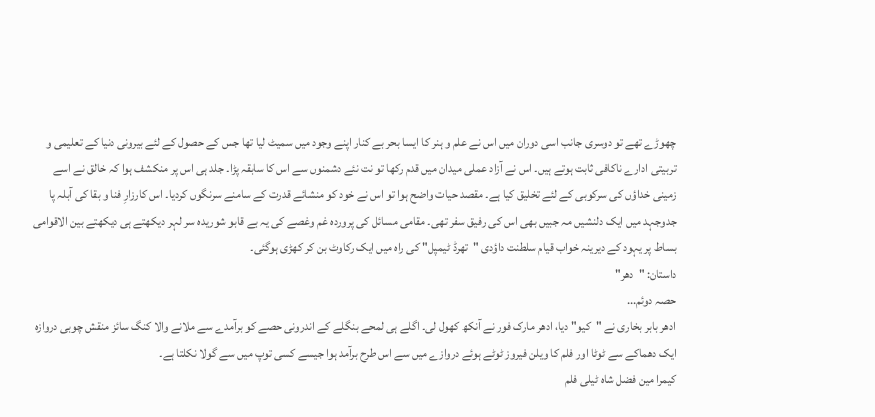چھوڑے تھے تو دوسری جانب اسی دوران میں اس نے علم و ہنر کا ایسا بحر بے کنار اپنے وجود میں سمیٹ لیا تھا جس کے حصول کے لئے بیرونی دنیا کے تعلیمی و تربیتی ادارے ناکافی ثابت ہوتے ہیں۔ اس نے آزاد عملی میدان میں قدم رکھا تو نت نئے دشمنوں سے اس کا سابقہ پڑا۔ جلد ہی اس پر منکشف ہوا کہ خالق نے اسے زمینی خداؤں کی سرکوبی کے لئے تخلیق کیا ہے۔ مقصد حیات واضح ہوا تو اس نے خود کو منشائے قدرت کے سامنے سرنگوں کردیا۔ اس کارزارِ فنا و بقا کی آبلہ پا جدوجہد میں ایک دلنشیں مہ جبیں بھی اس کی رفیق سفر تھی۔ مقامی مسائل کی پروردہ غم وغصے کی یہ بے قابو شوریدہ سر لہر دیکھتے ہی دیکھتے بین الاقوامی بساط پر یہود کے دیرینہ خواب قیام سلطنت داؤدی "تھرڈ ٹیمپل" کی راہ میں ایک رکاوٹ بن کر کھڑی ہوگئی۔
داستان: "دھر"
حصہ دوئم...
ادھر بابر بخاری نے "کیو" دیا، ادھر مارک فور نے آنکھ کھول لی۔ اگلے ہی لمحے بنگلے کے اندرونی حصے کو برآمدے سے ملانے والا کنگ سائز منقش چوبی دروازہ ایک دھماکے سے ٹوٹا اور فلم کا ویلن فیروز ٹوٹے ہوئے دروازے میں سے اس طرح برآمد ہوا جیسے کسی توپ میں سے گولا نکلتا ہے۔
کیمرا مین فضل شاہ ٹیلی فلم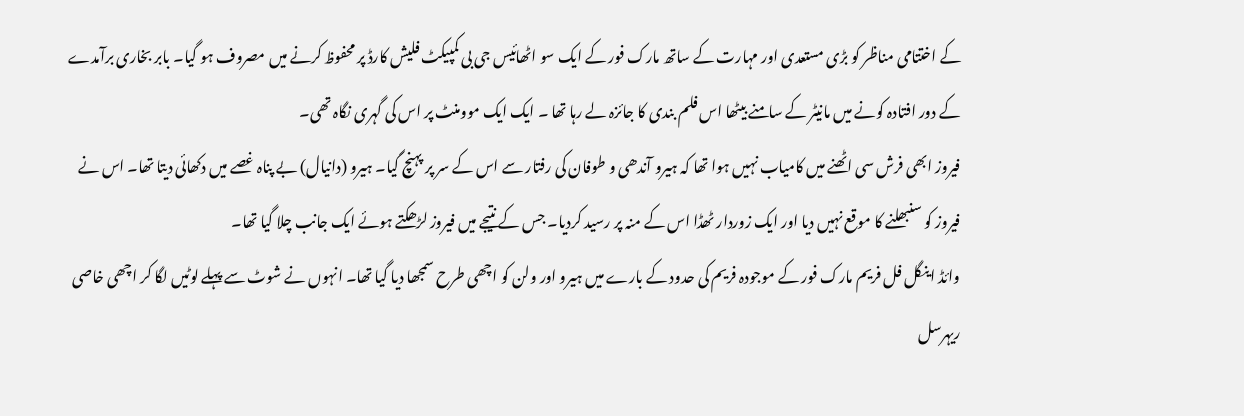کے اختتامی مناظر کو بڑی مستعدی اور مہارت کے ساتھ مارک فور کے ایک سو اٹھائیس جی بی کمپیکٹ فلیش کارڈ پر محفوظ کرنے میں مصروف ہو گیا۔ بابر بخاری برآمدے کے دور افتادہ کونے میں مانیٹر کے سامنے بیٹھا اس فلم بندی کا جائزہ لے رہا تھا ۔ ایک ایک موومنٹ پر اس کی گہری نگاہ تھی۔
فیروز ابھی فرش سی اٹھنے میں کامیاب نہیں ہوا تھا کہ ہیرو آندھی و طوفان کی رفتار سے اس کے سر پر پہنچ گیا۔ ہیرو (دانیال) بے پناہ غصے میں دکھائی دیتا تھا۔ اس نے فیروز کو سنبھلنے کا موقع نہیں دیا اور ایک زوردار ٹھڈا اس کے منہ پر رسید کردیا۔ جس کے نتیجے میں فیروز لڑھکتے ہوئے ایک جانب چلا گیا تھا۔
وائڈ اینگل فل فریم مارک فور کے موجودہ فریم کی حدود کے بارے میں ہیرو اور ولن کو اچھی طرح سمجھا دیا گیا تھا۔ انہوں نے شوٹ سے پہلے لوٹیں لگا کر اچھی خاصی ریہرسل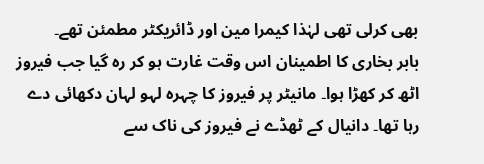بھی کرلی تھی لہٰذا کیمرا مین اور ڈائریکٹر مطمئن تھے۔
بابر بخاری کا اطمینان اس وقت غارت ہو کر رہ گیا جب فیروز اٹھ کر کھڑا ہوا۔ مانیٹر پر فیروز کا چہرہ لہو لہان دکھائی دے رہا تھا۔ دانیال کے ٹھڈے نے فیروز کی ناک سے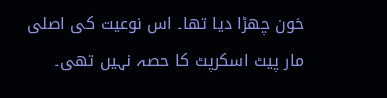خون چھڑا دیا تھا۔ اس نوعیت کی اصلی مار پیٹ اسکرپٹ کا حصہ نہیں تھی۔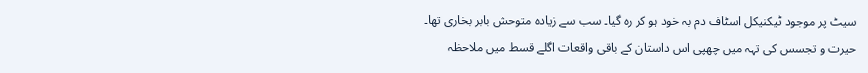سیٹ پر موجود ٹیکنیکل اسٹاف دم بہ خود ہو کر رہ گیا۔ سب سے زیادہ متوحش بابر بخاری تھا۔
حیرت و تجسس کی تہہ میں چھپی اس داستان کے باقی واقعات اگلے قسط میں ملاحظہ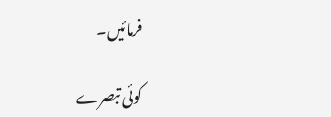فرمائیں۔

کوئی تبصرے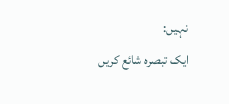نہیں:
ایک تبصرہ شائع کریں